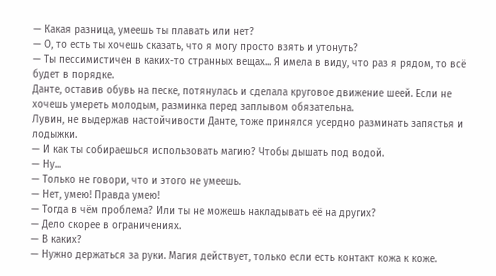— Какая разница, умеешь ты плавать или нет?
— О, то есть ты хочешь сказать, что я могу просто взять и утонуть?
— Ты пессимистичен в каких-то странных вещах... Я имела в виду, что раз я рядом, то всё будет в порядке.
Данте, оставив обувь на песке, потянулась и сделала круговое движение шеей. Если не хочешь умереть молодым, разминка перед заплывом обязательна.
Лувин, не выдержав настойчивости Данте, тоже принялся усердно разминать запястья и лодыжки.
— И как ты собираешься использовать магию? Чтобы дышать под водой.
— Ну...
— Только не говори, что и этого не умеешь.
— Нет, умею! Правда умею!
— Тогда в чём проблема? Или ты не можешь накладывать её на других?
— Дело скорее в ограничениях.
— В каких?
— Нужно держаться за руки. Магия действует, только если есть контакт кожа к коже.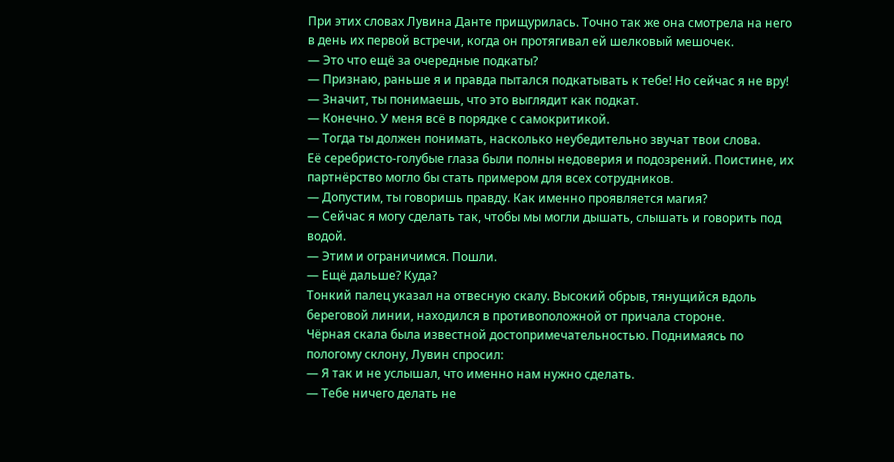При этих словах Лувина Данте прищурилась. Точно так же она смотрела на него в день их первой встречи, когда он протягивал ей шелковый мешочек.
— Это что ещё за очередные подкаты?
— Признаю, раньше я и правда пытался подкатывать к тебе! Но сейчас я не вру!
— Значит, ты понимаешь, что это выглядит как подкат.
— Конечно. У меня всё в порядке с самокритикой.
— Тогда ты должен понимать, насколько неубедительно звучат твои слова.
Её серебристо-голубые глаза были полны недоверия и подозрений. Поистине, их партнёрство могло бы стать примером для всех сотрудников.
— Допустим, ты говоришь правду. Как именно проявляется магия?
— Сейчас я могу сделать так, чтобы мы могли дышать, слышать и говорить под водой.
— Этим и ограничимся. Пошли.
— Ещё дальше? Куда?
Тонкий палец указал на отвесную скалу. Высокий обрыв, тянущийся вдоль береговой линии, находился в противоположной от причала стороне.
Чёрная скала была известной достопримечательностью. Поднимаясь по пологому склону, Лувин спросил:
— Я так и не услышал, что именно нам нужно сделать.
— Тебе ничего делать не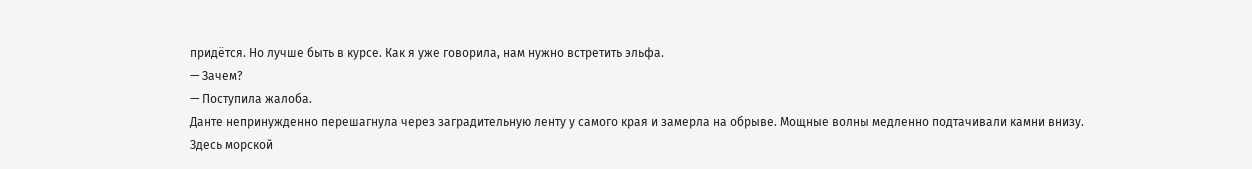придётся. Но лучше быть в курсе. Как я уже говорила, нам нужно встретить эльфа.
— Зачем?
— Поступила жалоба.
Данте непринужденно перешагнула через заградительную ленту у самого края и замерла на обрыве. Мощные волны медленно подтачивали камни внизу.
Здесь морской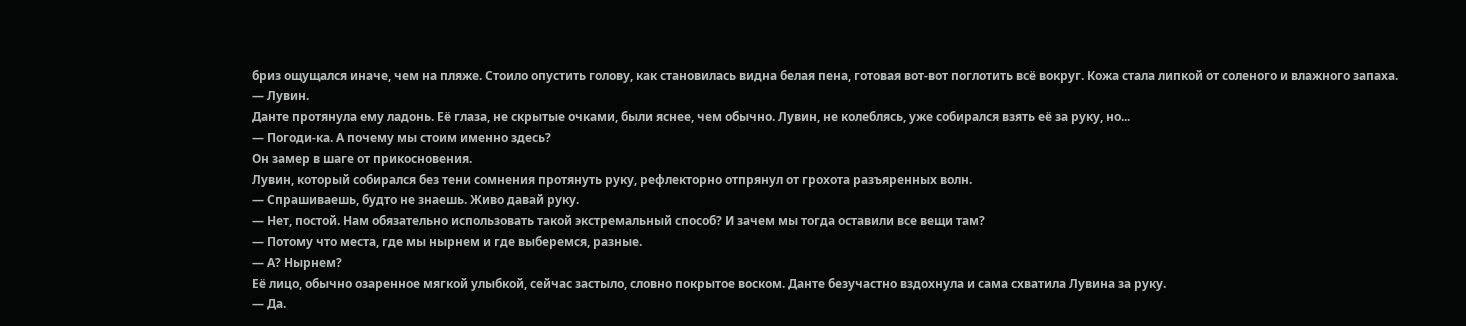бриз ощущался иначе, чем на пляже. Стоило опустить голову, как становилась видна белая пена, готовая вот-вот поглотить всё вокруг. Кожа стала липкой от соленого и влажного запаха.
— Лувин.
Данте протянула ему ладонь. Её глаза, не скрытые очками, были яснее, чем обычно. Лувин, не колеблясь, уже собирался взять её за руку, но...
— Погоди-ка. А почему мы стоим именно здесь?
Он замер в шаге от прикосновения.
Лувин, который собирался без тени сомнения протянуть руку, рефлекторно отпрянул от грохота разъяренных волн.
— Спрашиваешь, будто не знаешь. Живо давай руку.
— Нет, постой. Нам обязательно использовать такой экстремальный способ? И зачем мы тогда оставили все вещи там?
— Потому что места, где мы нырнем и где выберемся, разные.
— А? Нырнем?
Её лицо, обычно озаренное мягкой улыбкой, сейчас застыло, словно покрытое воском. Данте безучастно вздохнула и сама схватила Лувина за руку.
— Да.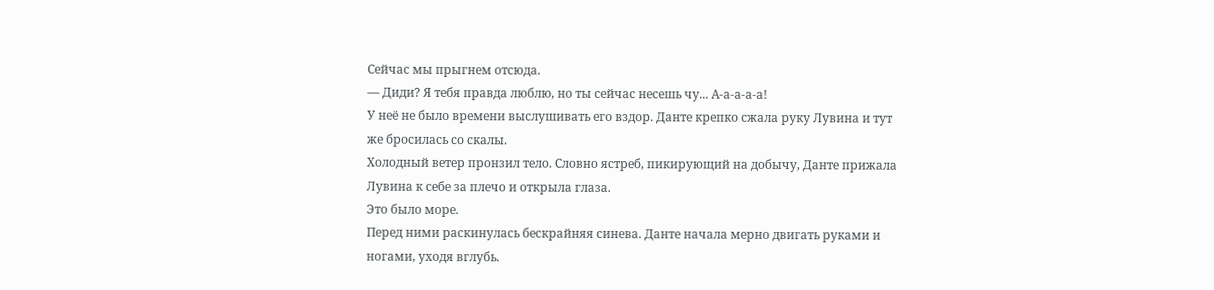Сейчас мы прыгнем отсюда.
— Диди? Я тебя правда люблю, но ты сейчас несешь чу... А-а-а-а-а!
У неё не было времени выслушивать его вздор. Данте крепко сжала руку Лувина и тут же бросилась со скалы.
Холодный ветер пронзил тело. Словно ястреб, пикирующий на добычу, Данте прижала Лувина к себе за плечо и открыла глаза.
Это было море.
Перед ними раскинулась бескрайняя синева. Данте начала мерно двигать руками и ногами, уходя вглубь.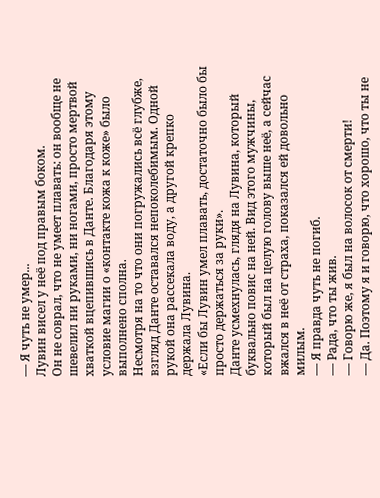— Я чуть не умер...
Лувин висел у неё под правым боком.
Он не соврал, что не умеет плавать: он вообще не шевелил ни руками, ни ногами, просто мертвой хваткой вцепившись в Данте. Благодаря этому условие магии о «контакте кожа к коже» было выполнено сполна.
Несмотря на то что они погружались всё глубже, взгляд Данте оставался непоколебимым. Одной рукой она рассекала воду, а другой крепко держала Лувина.
«Если бы Лувин умел плавать, достаточно было бы просто держаться за руки».
Данте усмехнулась, глядя на Лувина, который буквально повис на ней. Вид этого мужчины, который был на целую голову выше неё, а сейчас вжался в неё от страха, показался ей довольно милым.
— Я правда чуть не погиб.
— Рада, что ты жив.
— Говорю же, я был на волосок от смерти!
— Да. Поэтому я и говорю, что хорошо, что ты не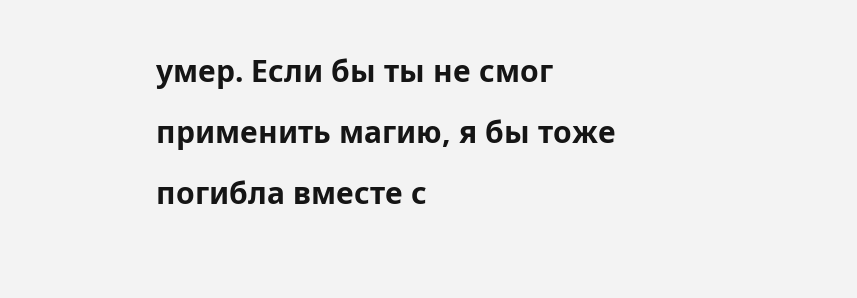умер. Если бы ты не смог применить магию, я бы тоже погибла вместе с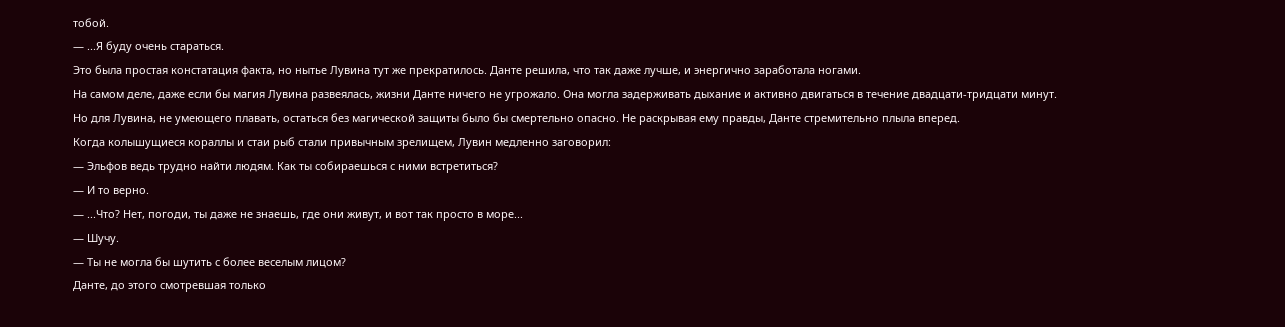тобой.
— ...Я буду очень стараться.
Это была простая констатация факта, но нытье Лувина тут же прекратилось. Данте решила, что так даже лучше, и энергично заработала ногами.
На самом деле, даже если бы магия Лувина развеялась, жизни Данте ничего не угрожало. Она могла задерживать дыхание и активно двигаться в течение двадцати-тридцати минут.
Но для Лувина, не умеющего плавать, остаться без магической защиты было бы смертельно опасно. Не раскрывая ему правды, Данте стремительно плыла вперед.
Когда колышущиеся кораллы и стаи рыб стали привычным зрелищем, Лувин медленно заговорил:
— Эльфов ведь трудно найти людям. Как ты собираешься с ними встретиться?
— И то верно.
— ...Что? Нет, погоди, ты даже не знаешь, где они живут, и вот так просто в море...
— Шучу.
— Ты не могла бы шутить с более веселым лицом?
Данте, до этого смотревшая только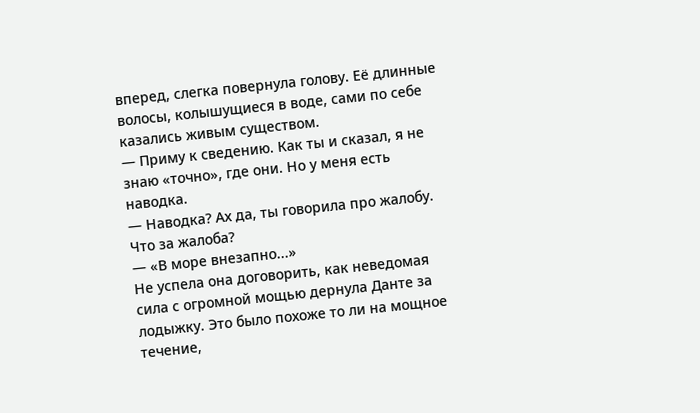вперед, слегка повернула голову. Её длинные волосы, колышущиеся в воде, сами по себе казались живым существом.
— Приму к сведению. Как ты и сказал, я не знаю «точно», где они. Но у меня есть наводка.
— Наводка? Ах да, ты говорила про жалобу. Что за жалоба?
— «В море внезапно...»
Не успела она договорить, как неведомая сила с огромной мощью дернула Данте за лодыжку. Это было похоже то ли на мощное течение,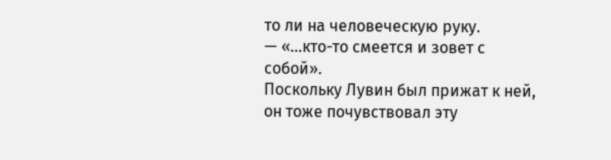то ли на человеческую руку.
— «...кто-то смеется и зовет с собой».
Поскольку Лувин был прижат к ней, он тоже почувствовал эту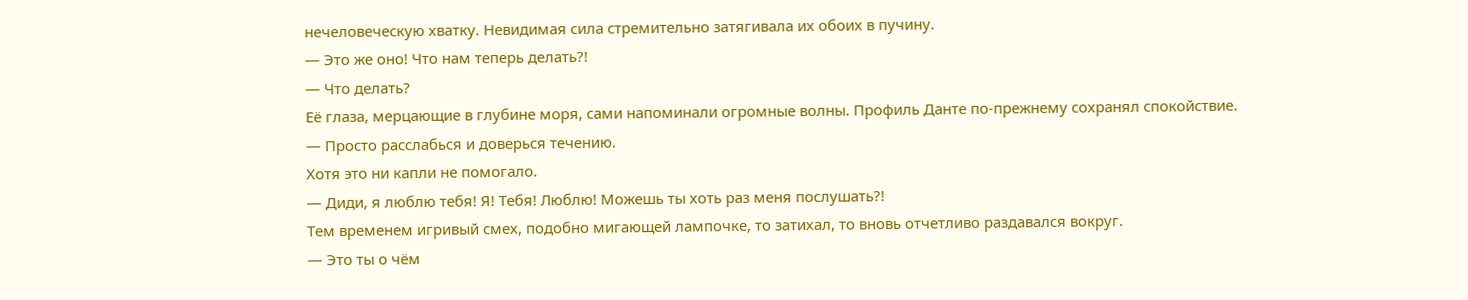нечеловеческую хватку. Невидимая сила стремительно затягивала их обоих в пучину.
— Это же оно! Что нам теперь делать?!
— Что делать?
Её глаза, мерцающие в глубине моря, сами напоминали огромные волны. Профиль Данте по-прежнему сохранял спокойствие.
— Просто расслабься и доверься течению.
Хотя это ни капли не помогало.
— Диди, я люблю тебя! Я! Тебя! Люблю! Можешь ты хоть раз меня послушать?!
Тем временем игривый смех, подобно мигающей лампочке, то затихал, то вновь отчетливо раздавался вокруг.
— Это ты о чём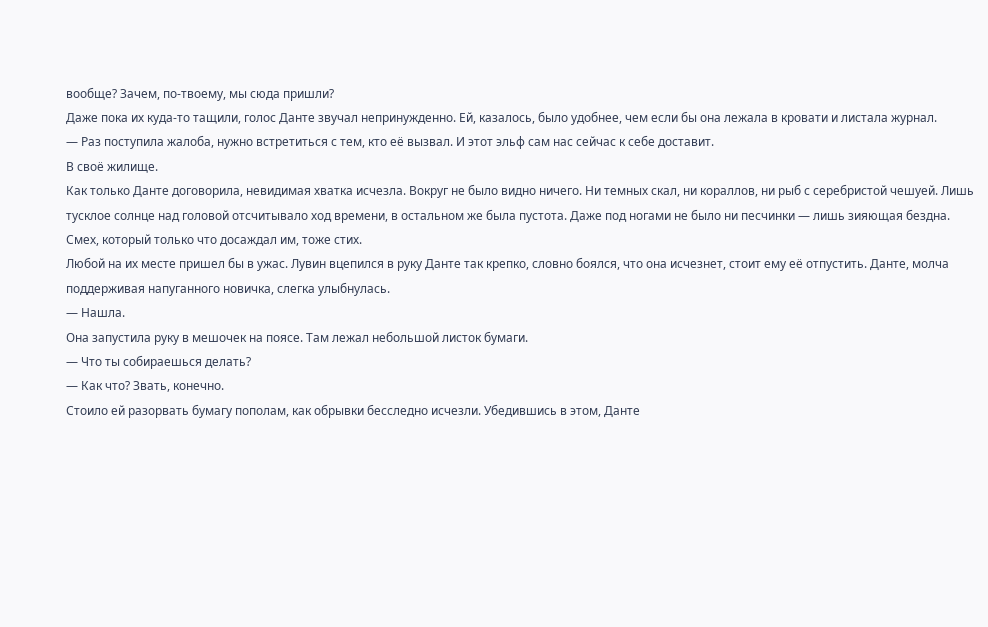вообще? Зачем, по-твоему, мы сюда пришли?
Даже пока их куда-то тащили, голос Данте звучал непринужденно. Ей, казалось, было удобнее, чем если бы она лежала в кровати и листала журнал.
— Раз поступила жалоба, нужно встретиться с тем, кто её вызвал. И этот эльф сам нас сейчас к себе доставит.
В своё жилище.
Как только Данте договорила, невидимая хватка исчезла. Вокруг не было видно ничего. Ни темных скал, ни кораллов, ни рыб с серебристой чешуей. Лишь тусклое солнце над головой отсчитывало ход времени, в остальном же была пустота. Даже под ногами не было ни песчинки — лишь зияющая бездна.
Смех, который только что досаждал им, тоже стих.
Любой на их месте пришел бы в ужас. Лувин вцепился в руку Данте так крепко, словно боялся, что она исчезнет, стоит ему её отпустить. Данте, молча поддерживая напуганного новичка, слегка улыбнулась.
— Нашла.
Она запустила руку в мешочек на поясе. Там лежал небольшой листок бумаги.
— Что ты собираешься делать?
— Как что? Звать, конечно.
Стоило ей разорвать бумагу пополам, как обрывки бесследно исчезли. Убедившись в этом, Данте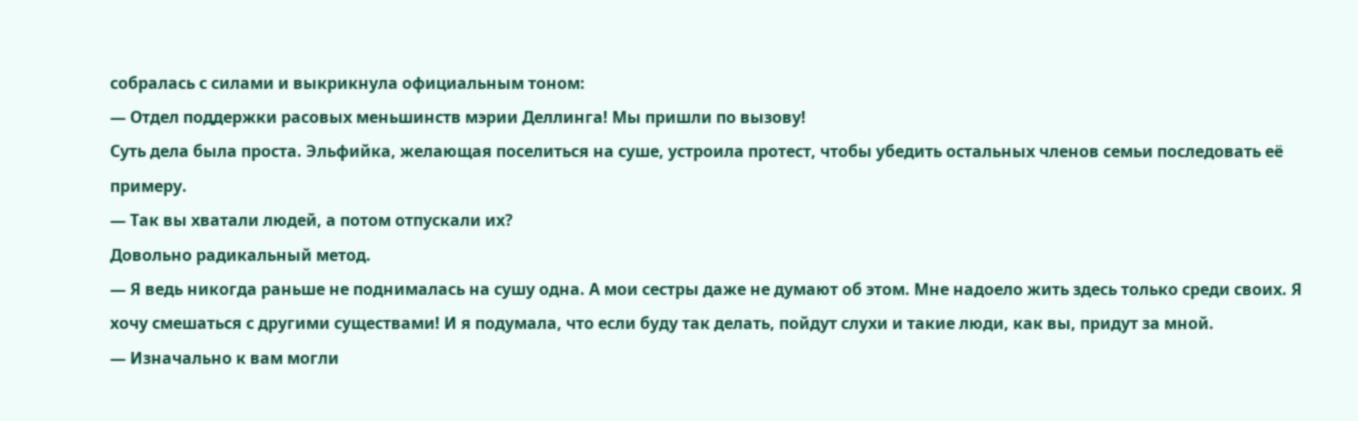собралась с силами и выкрикнула официальным тоном:
— Отдел поддержки расовых меньшинств мэрии Деллинга! Мы пришли по вызову!
Суть дела была проста. Эльфийка, желающая поселиться на суше, устроила протест, чтобы убедить остальных членов семьи последовать её примеру.
— Так вы хватали людей, а потом отпускали их?
Довольно радикальный метод.
— Я ведь никогда раньше не поднималась на сушу одна. А мои сестры даже не думают об этом. Мне надоело жить здесь только среди своих. Я хочу смешаться с другими существами! И я подумала, что если буду так делать, пойдут слухи и такие люди, как вы, придут за мной.
— Изначально к вам могли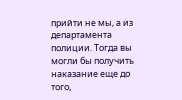прийти не мы, а из департамента полиции. Тогда вы могли бы получить наказание еще до того,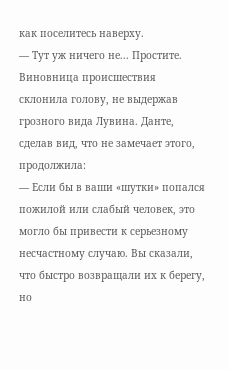как поселитесь наверху.
— Тут уж ничего не... Простите.
Виновница происшествия склонила голову, не выдержав грозного вида Лувина. Данте, сделав вид, что не замечает этого, продолжила:
— Если бы в ваши «шутки» попался пожилой или слабый человек, это могло бы привести к серьезному несчастному случаю. Вы сказали, что быстро возвращали их к берегу, но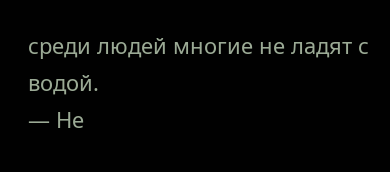среди людей многие не ладят с водой.
— Не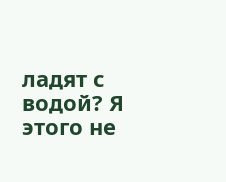ладят с водой? Я этого не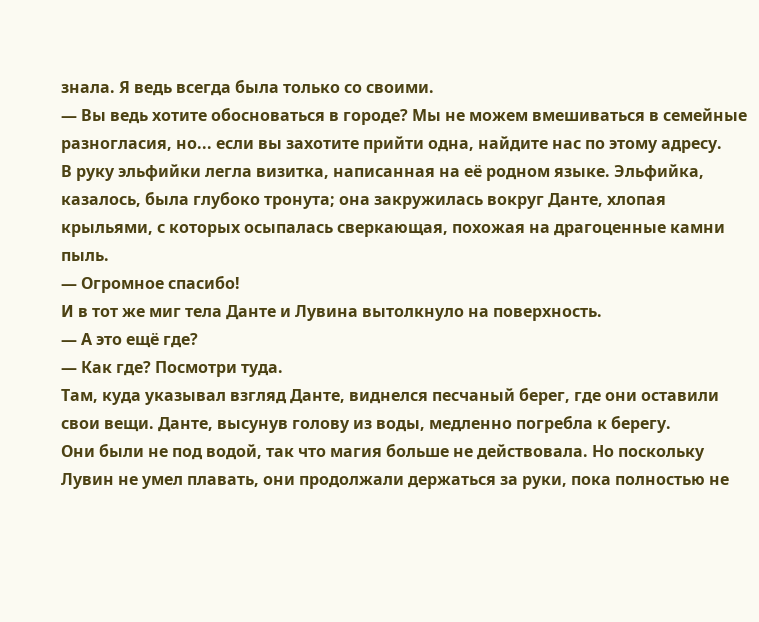знала. Я ведь всегда была только со своими.
— Вы ведь хотите обосноваться в городе? Мы не можем вмешиваться в семейные разногласия, но... если вы захотите прийти одна, найдите нас по этому адресу.
В руку эльфийки легла визитка, написанная на её родном языке. Эльфийка, казалось, была глубоко тронута; она закружилась вокруг Данте, хлопая крыльями, с которых осыпалась сверкающая, похожая на драгоценные камни пыль.
— Огромное спасибо!
И в тот же миг тела Данте и Лувина вытолкнуло на поверхность.
— А это ещё где?
— Как где? Посмотри туда.
Там, куда указывал взгляд Данте, виднелся песчаный берег, где они оставили свои вещи. Данте, высунув голову из воды, медленно погребла к берегу.
Они были не под водой, так что магия больше не действовала. Но поскольку Лувин не умел плавать, они продолжали держаться за руки, пока полностью не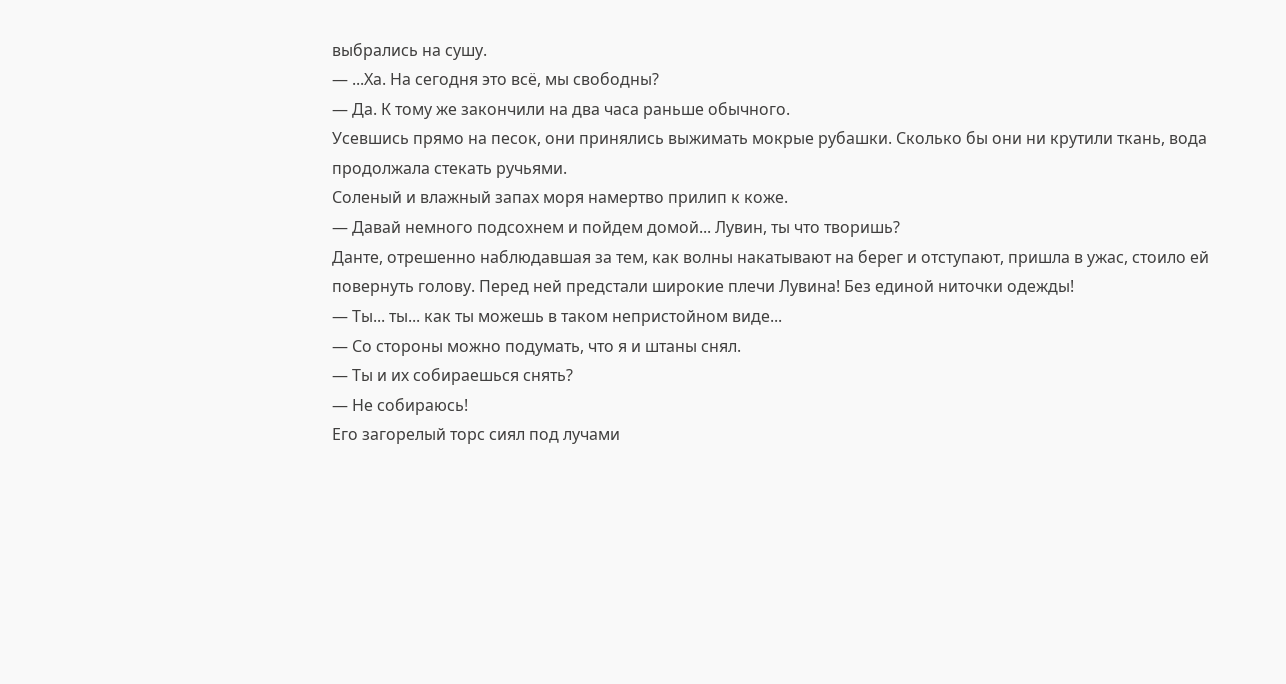выбрались на сушу.
— ...Ха. На сегодня это всё, мы свободны?
— Да. К тому же закончили на два часа раньше обычного.
Усевшись прямо на песок, они принялись выжимать мокрые рубашки. Сколько бы они ни крутили ткань, вода продолжала стекать ручьями.
Соленый и влажный запах моря намертво прилип к коже.
— Давай немного подсохнем и пойдем домой... Лувин, ты что творишь?
Данте, отрешенно наблюдавшая за тем, как волны накатывают на берег и отступают, пришла в ужас, стоило ей повернуть голову. Перед ней предстали широкие плечи Лувина! Без единой ниточки одежды!
— Ты... ты... как ты можешь в таком непристойном виде...
— Со стороны можно подумать, что я и штаны снял.
— Ты и их собираешься снять?
— Не собираюсь!
Его загорелый торс сиял под лучами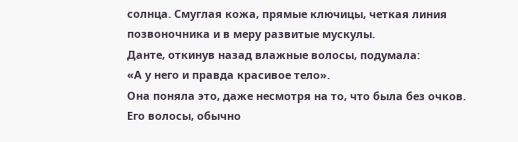солнца. Смуглая кожа, прямые ключицы, четкая линия позвоночника и в меру развитые мускулы.
Данте, откинув назад влажные волосы, подумала:
«А у него и правда красивое тело».
Она поняла это, даже несмотря на то, что была без очков.
Его волосы, обычно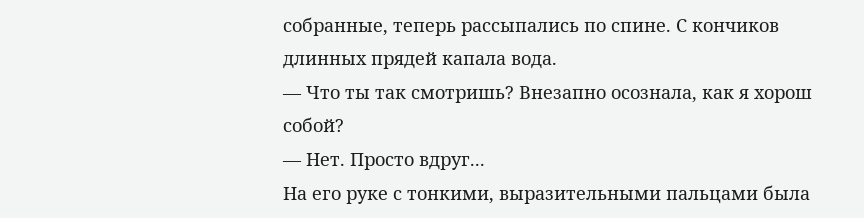собранные, теперь рассыпались по спине. С кончиков длинных прядей капала вода.
— Что ты так смотришь? Внезапно осознала, как я хорош собой?
— Нет. Просто вдруг...
На его руке с тонкими, выразительными пальцами была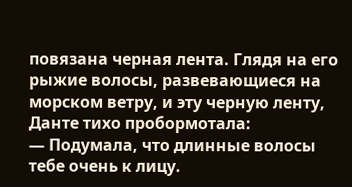повязана черная лента. Глядя на его рыжие волосы, развевающиеся на морском ветру, и эту черную ленту, Данте тихо пробормотала:
— Подумала, что длинные волосы тебе очень к лицу.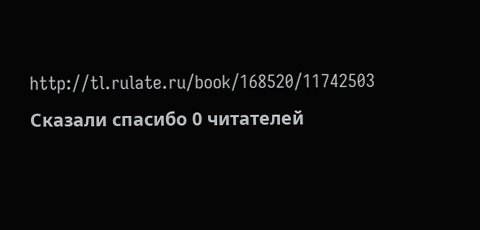http://tl.rulate.ru/book/168520/11742503
Сказали спасибо 0 читателей